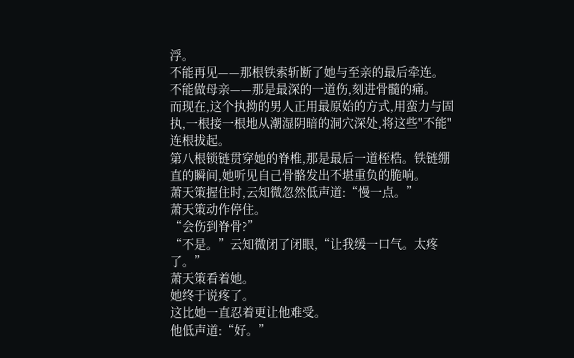浮。
不能再见——那根铁索斩断了她与至亲的最后牵连。
不能做母亲——那是最深的一道伤,刻进骨髓的痛。
而现在,这个执拗的男人正用最原始的方式,用蛮力与固执,一根接一根地从潮湿阴暗的洞穴深处,将这些"不能"连根拔起。
第八根锁链贯穿她的脊椎,那是最后一道桎梏。铁链绷直的瞬间,她听见自己骨骼发出不堪重负的脆响。
萧天策握住时,云知微忽然低声道:“慢一点。”
萧天策动作停住。
“会伤到脊骨?”
“不是。”云知微闭了闭眼,“让我缓一口气。太疼了。”
萧天策看着她。
她终于说疼了。
这比她一直忍着更让他难受。
他低声道:“好。”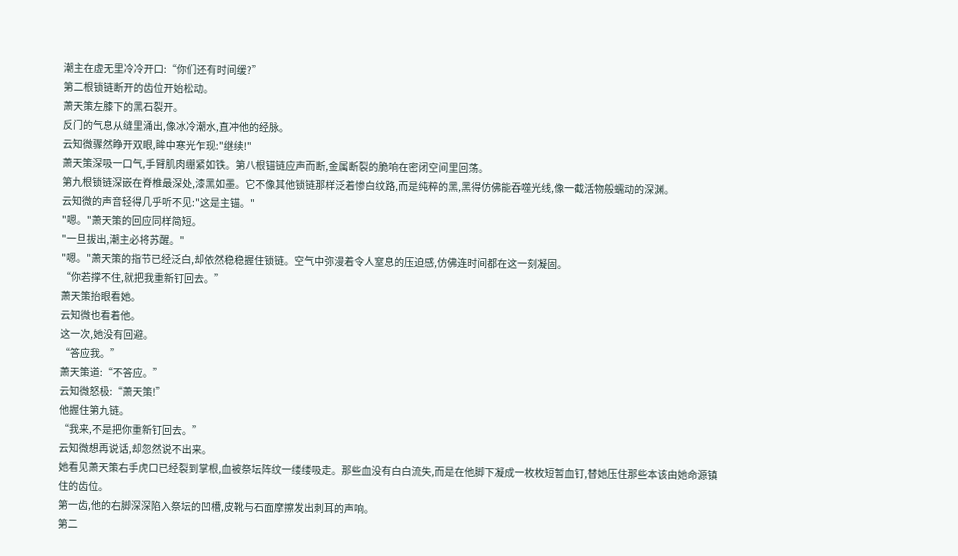潮主在虚无里冷冷开口:“你们还有时间缓?”
第二根锁链断开的齿位开始松动。
萧天策左膝下的黑石裂开。
反门的气息从缝里涌出,像冰冷潮水,直冲他的经脉。
云知微骤然睁开双眼,眸中寒光乍现:"继续!"
萧天策深吸一口气,手臂肌肉绷紧如铁。第八根锚链应声而断,金属断裂的脆响在密闭空间里回荡。
第九根锁链深嵌在脊椎最深处,漆黑如墨。它不像其他锁链那样泛着惨白纹路,而是纯粹的黑,黑得仿佛能吞噬光线,像一截活物般蠕动的深渊。
云知微的声音轻得几乎听不见:"这是主锚。"
"嗯。"萧天策的回应同样简短。
"一旦拔出,潮主必将苏醒。"
"嗯。"萧天策的指节已经泛白,却依然稳稳握住锁链。空气中弥漫着令人窒息的压迫感,仿佛连时间都在这一刻凝固。
“你若撑不住,就把我重新钉回去。”
萧天策抬眼看她。
云知微也看着他。
这一次,她没有回避。
“答应我。”
萧天策道:“不答应。”
云知微怒极:“萧天策!”
他握住第九链。
“我来,不是把你重新钉回去。”
云知微想再说话,却忽然说不出来。
她看见萧天策右手虎口已经裂到掌根,血被祭坛阵纹一缕缕吸走。那些血没有白白流失,而是在他脚下凝成一枚枚短暂血钉,替她压住那些本该由她命源镇住的齿位。
第一齿,他的右脚深深陷入祭坛的凹槽,皮靴与石面摩擦发出刺耳的声响。
第二